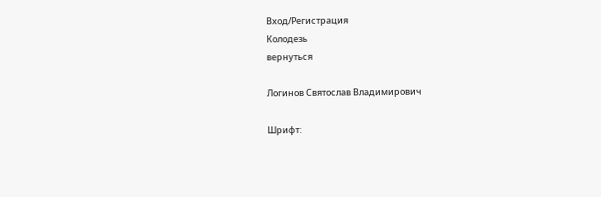Вход/Регистрация
Колодезь
вернуться

Логинов Святослав Владимирович

Шрифт: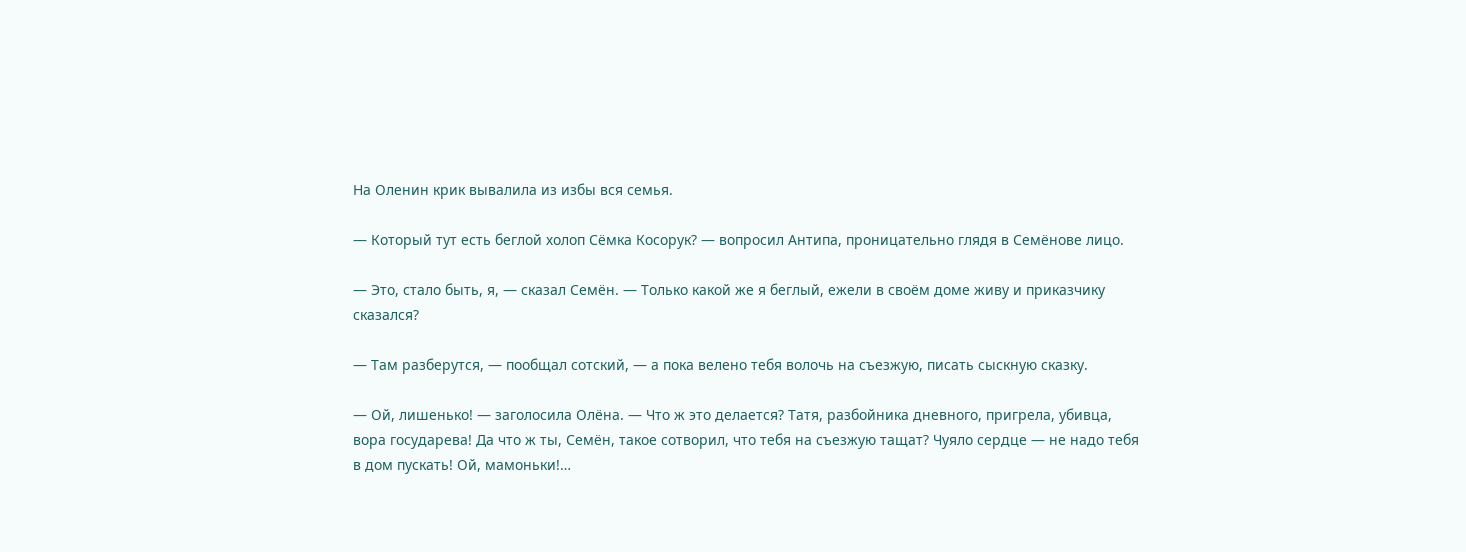На Оленин крик вывалила из избы вся семья.

— Который тут есть беглой холоп Сёмка Косорук? — вопросил Антипа, проницательно глядя в Семёнове лицо.

— Это, стало быть, я, — сказал Семён. — Только какой же я беглый, ежели в своём доме живу и приказчику сказался?

— Там разберутся, — пообщал сотский, — а пока велено тебя волочь на съезжую, писать сыскную сказку.

— Ой, лишенько! — заголосила Олёна. — Что ж это делается? Татя, разбойника дневного, пригрела, убивца, вора государева! Да что ж ты, Семён, такое сотворил, что тебя на съезжую тащат? Чуяло сердце — не надо тебя в дом пускать! Ой, мамоньки!…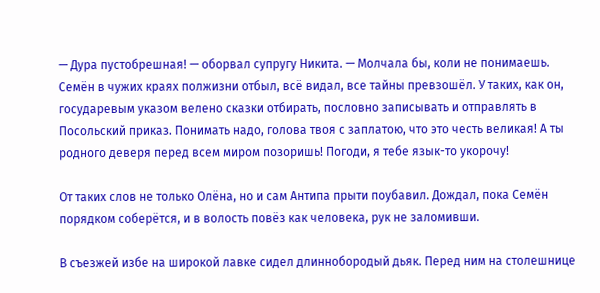— Дура пустобрешная! — оборвал супругу Никита. — Молчала бы, коли не понимаешь. Семён в чужих краях полжизни отбыл, всё видал, все тайны превзошёл. У таких, как он, государевым указом велено сказки отбирать, пословно записывать и отправлять в Посольский приказ. Понимать надо, голова твоя с заплатою, что это честь великая! А ты родного деверя перед всем миром позоришь! Погоди, я тебе язык-то укорочу!

От таких слов не только Олёна, но и сам Антипа прыти поубавил. Дождал, пока Семён порядком соберётся, и в волость повёз как человека, рук не заломивши.

В съезжей избе на широкой лавке сидел длиннобородый дьяк. Перед ним на столешнице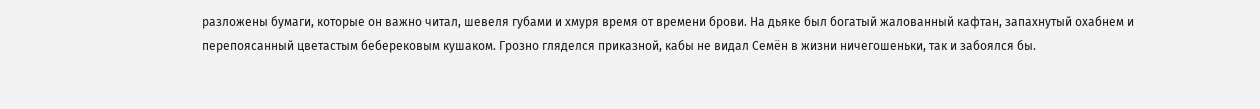разложены бумаги, которые он важно читал, шевеля губами и хмуря время от времени брови. На дьяке был богатый жалованный кафтан, запахнутый охабнем и перепоясанный цветастым беберековым кушаком. Грозно гляделся приказной, кабы не видал Семён в жизни ничегошеньки, так и забоялся бы.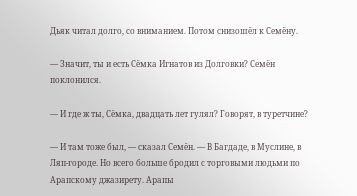Дьяк читал долго, со вниманием. Потом снизошёл к Семёну.

— Значит, ты и есть Сёмка Игнатов из Долговки? Семён поклонился.

— И где ж ты, Сёмка, двадцать лет гулял? Говорят, в туретчине?

— И там тоже был, — сказал Семён. — В Багдаде, в Муслине, в Ляп-городе. Но всего больше бродил с торговыми людьми по Арапскому джазирету. Арапы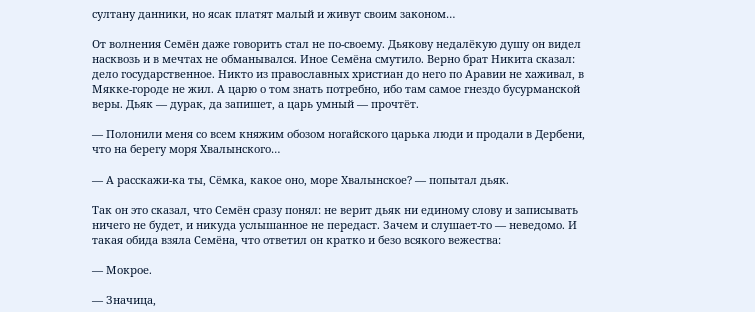султану данники, но ясак платят малый и живут своим законом…

От волнения Семён даже говорить стал не по-своему. Дьякову недалёкую душу он видел насквозь и в мечтах не обманывался. Иное Семёна смутило. Верно брат Никита сказал: дело государственное. Никто из православных христиан до него по Аравии не хаживал, в Мякке-городе не жил. А царю о том знать потребно, ибо там самое гнездо бусурманской веры. Дьяк — дурак, да запишет, а царь умный — прочтёт.

— Полонили меня со всем княжим обозом ногайского царька люди и продали в Дербени, что на берегу моря Хвалынского…

— А расскажи-ка ты, Сёмка, какое оно, море Хвалынское? — попытал дьяк.

Так он это сказал, что Семён сразу понял: не верит дьяк ни единому слову и записывать ничего не будет, и никуда услышанное не передаст. Зачем и слушает-то — неведомо. И такая обида взяла Семёна, что ответил он кратко и безо всякого вежества:

— Мокрое.

— Значица,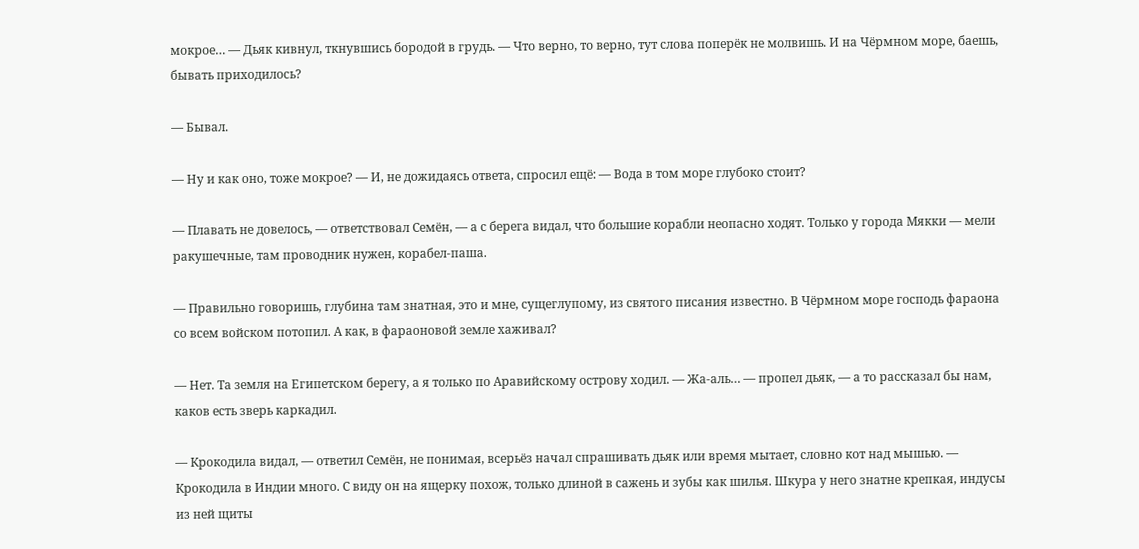мокрое… — Дьяк кивнул, ткнувшись бородой в грудь. — Что верно, то верно, тут слова поперёк не молвишь. И на Чёрмном море, баешь, бывать приходилось?

— Бывал.

— Ну и как оно, тоже мокрое? — И, не дожидаясь ответа, спросил ещё: — Вода в том море глубоко стоит?

— Плавать не довелось, — ответствовал Семён, — а с берега видал, что большие корабли неопасно ходят. Только у города Мякки — мели ракушечные, там проводник нужен, корабел-паша.

— Правильно говоришь, глубина там знатная, это и мне, сущеглупому, из святого писания известно. В Чёрмном море господь фараона со всем войском потопил. А как, в фараоновой земле хаживал?

— Нет. Та земля на Египетском берегу, а я только по Аравийскому острову ходил. — Жа-аль… — пропел дьяк, — а то рассказал бы нам, каков есть зверь каркадил.

— Крокодила видал, — ответил Семён, не понимая, всерьёз начал спрашивать дьяк или время мытает, словно кот над мышью. — Крокодила в Индии много. С виду он на ящерку похож, только длиной в сажень и зубы как шилья. Шкура у него знатне крепкая, индусы из ней щиты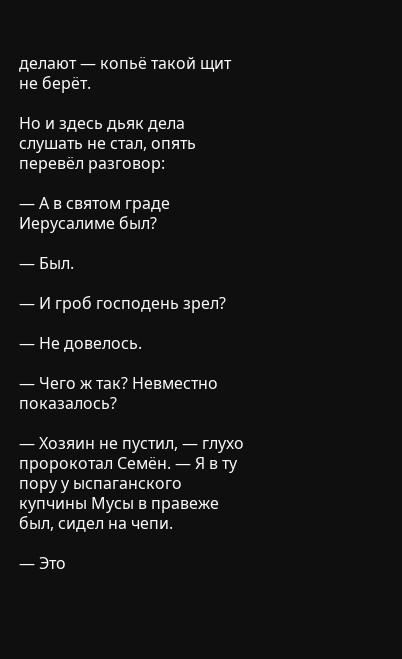делают — копьё такой щит не берёт.

Но и здесь дьяк дела слушать не стал, опять перевёл разговор:

— А в святом граде Иерусалиме был?

— Был.

— И гроб господень зрел?

— Не довелось.

— Чего ж так? Невместно показалось?

— Хозяин не пустил, — глухо пророкотал Семён. — Я в ту пору у ыспаганского купчины Мусы в правеже был, сидел на чепи.

— Это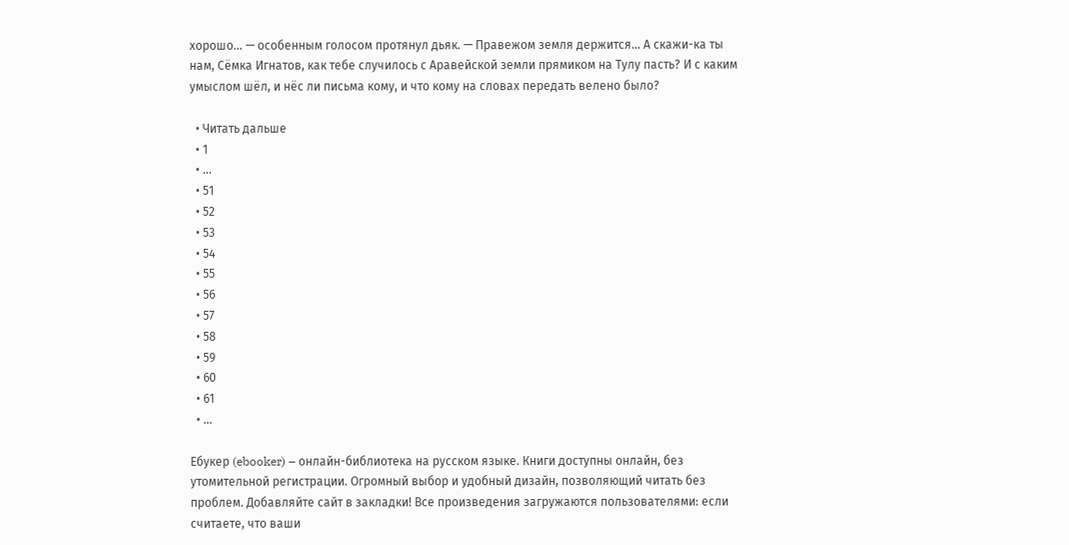хорошо… — особенным голосом протянул дьяк. — Правежом земля держится… А скажи-ка ты нам, Сёмка Игнатов, как тебе случилось с Аравейской земли прямиком на Тулу пасть? И с каким умыслом шёл, и нёс ли письма кому, и что кому на словах передать велено было?

  • Читать дальше
  • 1
  • ...
  • 51
  • 52
  • 53
  • 54
  • 55
  • 56
  • 57
  • 58
  • 59
  • 60
  • 61
  • ...

Ебукер (ebooker) – онлайн-библиотека на русском языке. Книги доступны онлайн, без утомительной регистрации. Огромный выбор и удобный дизайн, позволяющий читать без проблем. Добавляйте сайт в закладки! Все произведения загружаются пользователями: если считаете, что ваши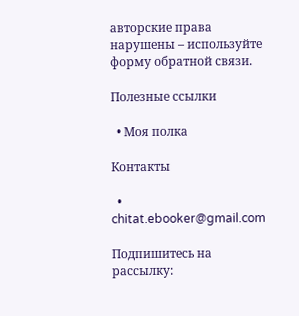авторские права нарушены – используйте форму обратной связи.

Полезные ссылки

  • Моя полка

Контакты

  • chitat.ebooker@gmail.com

Подпишитесь на рассылку: